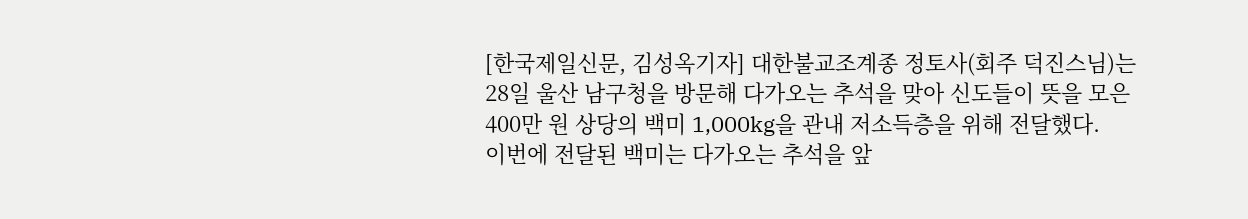[한국제일신문, 김성옥기자] 대한불교조계종 정토사(회주 덕진스님)는 28일 울산 남구청을 방문해 다가오는 추석을 맞아 신도들이 뜻을 모은 400만 원 상당의 백미 1,000kg을 관내 저소득층을 위해 전달했다.
이번에 전달된 백미는 다가오는 추석을 앞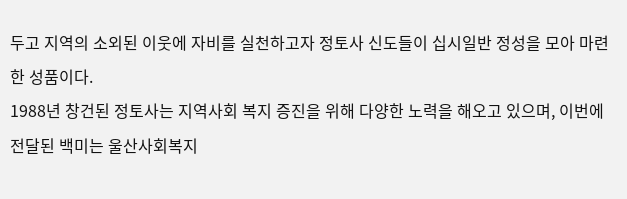두고 지역의 소외된 이웃에 자비를 실천하고자 정토사 신도들이 십시일반 정성을 모아 마련한 성품이다.
1988년 창건된 정토사는 지역사회 복지 증진을 위해 다양한 노력을 해오고 있으며, 이번에 전달된 백미는 울산사회복지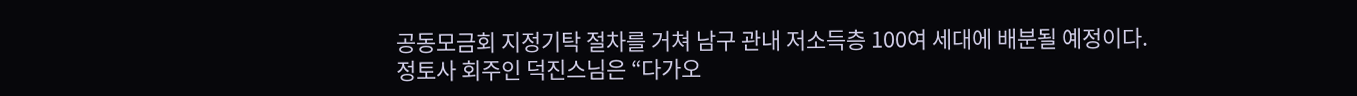공동모금회 지정기탁 절차를 거쳐 남구 관내 저소득층 100여 세대에 배분될 예정이다.
정토사 회주인 덕진스님은 “다가오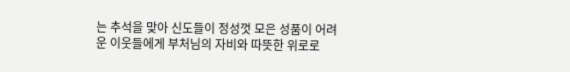는 추석을 맞아 신도들이 정성껏 모은 성품이 어려운 이웃들에게 부처님의 자비와 따뜻한 위로로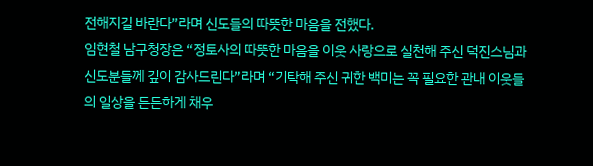전해지길 바란다”라며 신도들의 따뜻한 마음을 전했다.
임현철 남구청장은 “정토사의 따뜻한 마음을 이웃 사랑으로 실천해 주신 덕진스님과 신도분들께 깊이 감사드린다”라며 “기탁해 주신 귀한 백미는 꼭 필요한 관내 이웃들의 일상을 든든하게 채우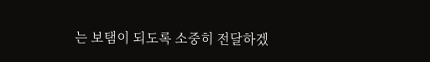는 보탬이 되도록 소중히 전달하겠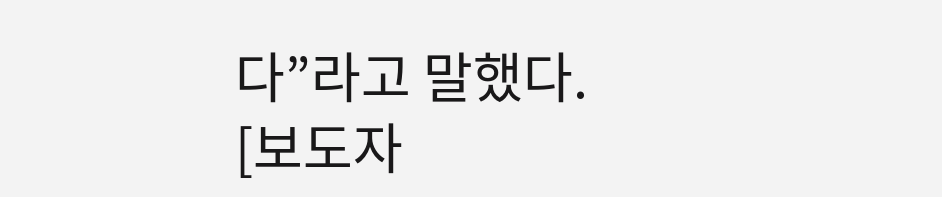다”라고 말했다.
[보도자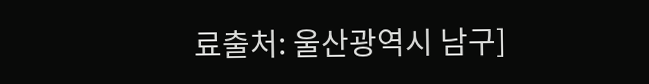료출처: 울산광역시 남구]